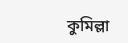কুমিল্লা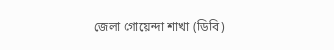জেলা গোয়েন্দা শাখা (ডিবি)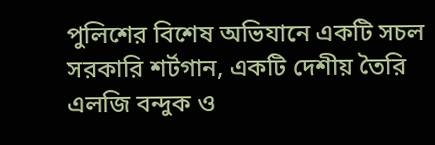পুলিশের বিশেষ অভিযানে একটি সচল সরকারি শর্টগান, একটি দেশীয় তৈরি এলজি বন্দুক ও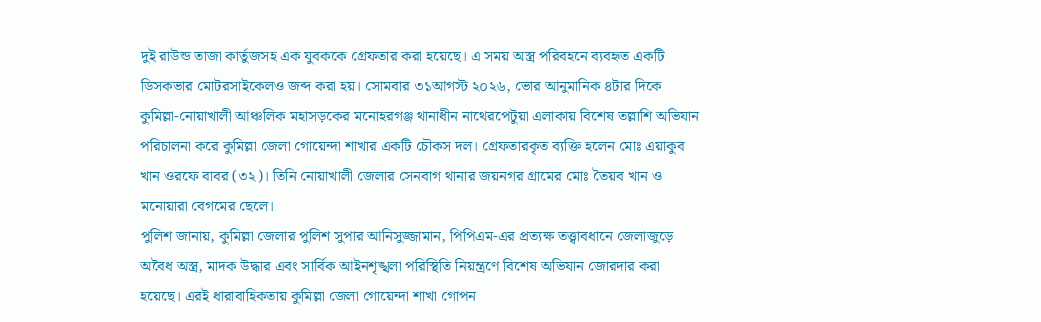দুই রাউন্ড তাজা কার্তুজসহ এক যুবককে গ্রেফতার করা হয়েছে। এ সময় অস্ত্র পরিবহনে ব্যবহৃত একটি ডিসকভার মোটরসাইকেলও জব্দ করা হয়। সোমবার ৩১আগস্ট ২০২৬, ভোর আনুমানিক ৪টার দিকে কুমিল্লা-নোয়াখালী আঞ্চলিক মহাসড়কের মনোহরগঞ্জ থানাধীন নাথেরপেটুয়া এলাকায় বিশেষ তল্লাশি অভিযান পরিচালনা করে কুমিল্লা জেলা গোয়েন্দা শাখার একটি চৌকস দল। গ্রেফতারকৃত ব্যক্তি হলেন মোঃ এয়াকুব খান ওরফে বাবর (৩২)। তিনি নোয়াখালী জেলার সেনবাগ থানার জয়নগর গ্রামের মোঃ তৈয়ব খান ও মনোয়ারা বেগমের ছেলে।
পুলিশ জানায়, কুমিল্লা জেলার পুলিশ সুপার আনিসুজ্জামান, পিপিএম-এর প্রত্যক্ষ তত্ত্বাবধানে জেলাজুড়ে অবৈধ অস্ত্র, মাদক উদ্ধার এবং সার্বিক আইনশৃঙ্খলা পরিস্থিতি নিয়ন্ত্রণে বিশেষ অভিযান জোরদার করা হয়েছে। এরই ধারাবাহিকতায় কুমিল্লা জেলা গোয়েন্দা শাখা গোপন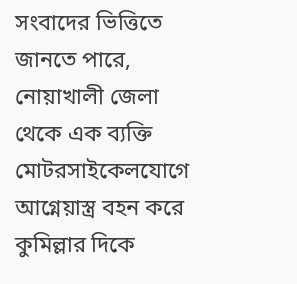সংবাদের ভিত্তিতে জানতে পারে, নোয়াখালী জেলা থেকে এক ব্যক্তি মোটরসাইকেলযোগে আগ্নেয়াস্ত্র বহন করে কুমিল্লার দিকে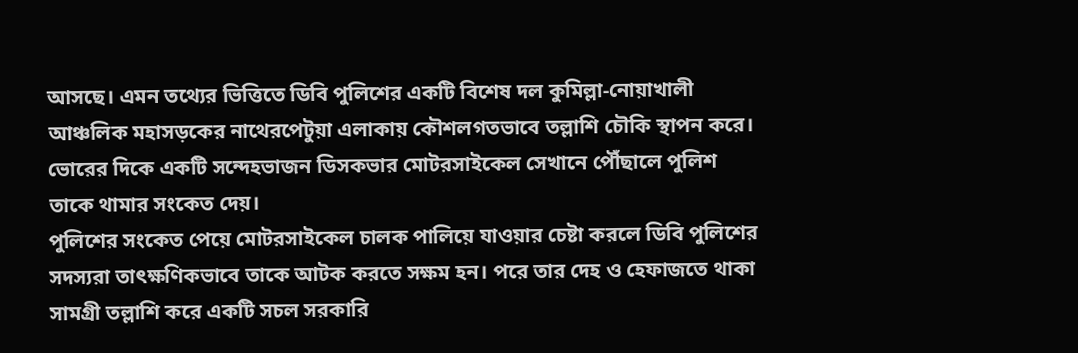আসছে। এমন তথ্যের ভিত্তিতে ডিবি পুলিশের একটি বিশেষ দল কুমিল্লা-নোয়াখালী আঞ্চলিক মহাসড়কের নাথেরপেটুয়া এলাকায় কৌশলগতভাবে তল্লাশি চৌকি স্থাপন করে। ভোরের দিকে একটি সন্দেহভাজন ডিসকভার মোটরসাইকেল সেখানে পৌঁছালে পুলিশ তাকে থামার সংকেত দেয়।
পুলিশের সংকেত পেয়ে মোটরসাইকেল চালক পালিয়ে যাওয়ার চেষ্টা করলে ডিবি পুলিশের সদস্যরা তাৎক্ষণিকভাবে তাকে আটক করতে সক্ষম হন। পরে তার দেহ ও হেফাজতে থাকা সামগ্রী তল্লাশি করে একটি সচল সরকারি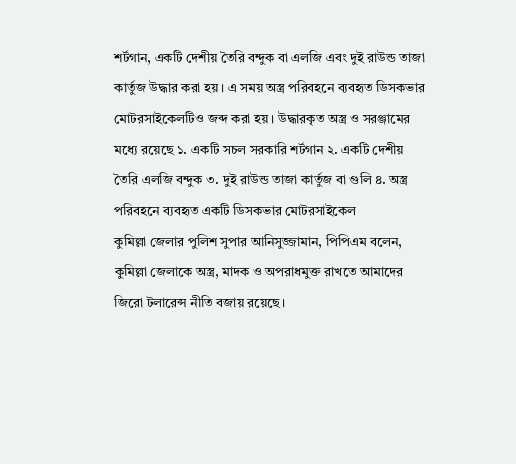শর্টগান, একটি দেশীয় তৈরি বন্দুক বা এলজি এবং দুই রাউন্ড তাজা কার্তুজ উদ্ধার করা হয়। এ সময় অস্ত্র পরিবহনে ব্যবহৃত ডিসকভার মোটরসাইকেলটিও জব্দ করা হয়। উদ্ধারকৃত অস্ত্র ও সরঞ্জামের মধ্যে রয়েছে ১. একটি সচল সরকারি শর্টগান ২. একটি দেশীয় তৈরি এলজি বন্দুক ৩. দুই রাউন্ড তাজা কার্তুজ বা গুলি ৪. অস্ত্র পরিবহনে ব্যবহৃত একটি ডিসকভার মোটরসাইকেল
কুমিল্লা জেলার পুলিশ সুপার আনিসুজ্জামান, পিপিএম বলেন, কুমিল্লা জেলাকে অস্ত্র, মাদক ও অপরাধমুক্ত রাখতে আমাদের জিরো টলারেন্স নীতি বজায় রয়েছে।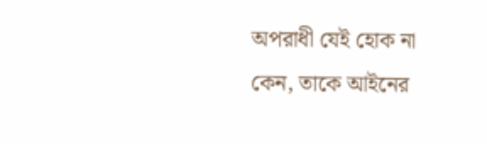অপরাধী যেই হোক না কেন, তাকে আইনের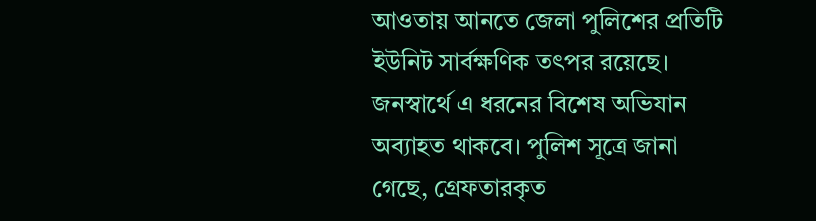আওতায় আনতে জেলা পুলিশের প্রতিটি ইউনিট সার্বক্ষণিক তৎপর রয়েছে। জনস্বার্থে এ ধরনের বিশেষ অভিযান অব্যাহত থাকবে। পুলিশ সূত্রে জানা গেছে, গ্রেফতারকৃত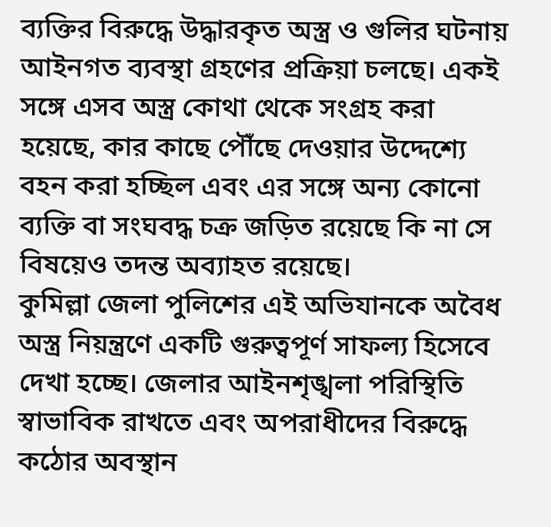ব্যক্তির বিরুদ্ধে উদ্ধারকৃত অস্ত্র ও গুলির ঘটনায় আইনগত ব্যবস্থা গ্রহণের প্রক্রিয়া চলছে। একই সঙ্গে এসব অস্ত্র কোথা থেকে সংগ্রহ করা হয়েছে, কার কাছে পৌঁছে দেওয়ার উদ্দেশ্যে বহন করা হচ্ছিল এবং এর সঙ্গে অন্য কোনো ব্যক্তি বা সংঘবদ্ধ চক্র জড়িত রয়েছে কি না সে বিষয়েও তদন্ত অব্যাহত রয়েছে।
কুমিল্লা জেলা পুলিশের এই অভিযানকে অবৈধ অস্ত্র নিয়ন্ত্রণে একটি গুরুত্বপূর্ণ সাফল্য হিসেবে দেখা হচ্ছে। জেলার আইনশৃঙ্খলা পরিস্থিতি স্বাভাবিক রাখতে এবং অপরাধীদের বিরুদ্ধে কঠোর অবস্থান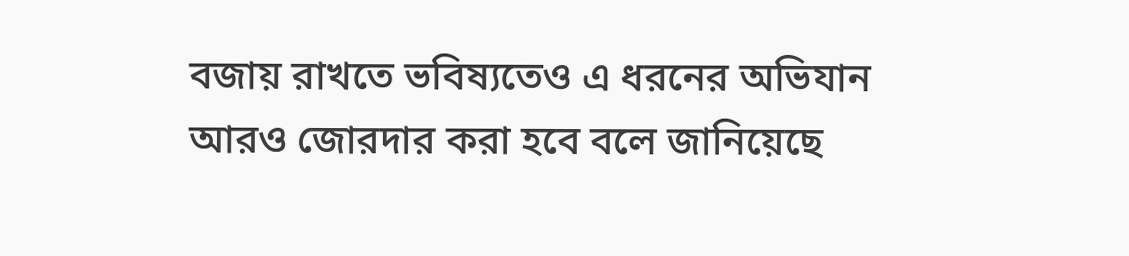বজায় রাখতে ভবিষ্যতেও এ ধরনের অভিযান আরও জোরদার করা হবে বলে জানিয়েছে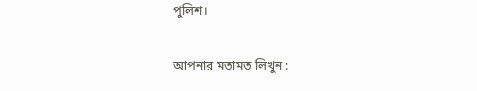পুলিশ।

আপনার মতামত লিখুন :